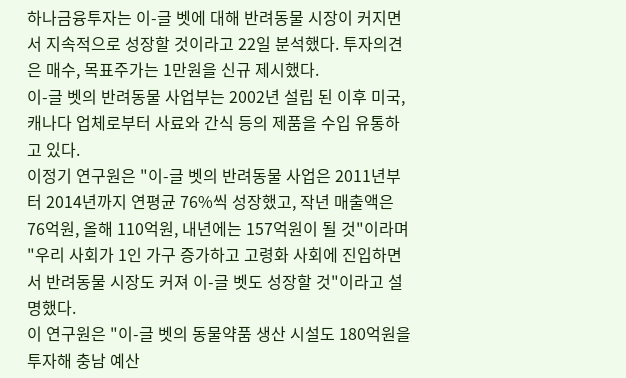하나금융투자는 이-글 벳에 대해 반려동물 시장이 커지면서 지속적으로 성장할 것이라고 22일 분석했다. 투자의견은 매수, 목표주가는 1만원을 신규 제시했다.
이-글 벳의 반려동물 사업부는 2002년 설립 된 이후 미국, 캐나다 업체로부터 사료와 간식 등의 제품을 수입 유통하고 있다.
이정기 연구원은 "이-글 벳의 반려동물 사업은 2011년부터 2014년까지 연평균 76%씩 성장했고, 작년 매출액은 76억원, 올해 110억원, 내년에는 157억원이 될 것"이라며 "우리 사회가 1인 가구 증가하고 고령화 사회에 진입하면서 반려동물 시장도 커져 이-글 벳도 성장할 것"이라고 설명했다.
이 연구원은 "이-글 벳의 동물약품 생산 시설도 180억원을 투자해 충남 예산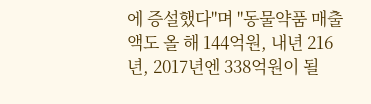에 증설했다"며 "동물약품 매출액도 올 해 144억원, 내년 216년, 2017년엔 338억원이 될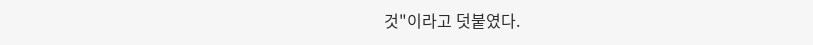것"이라고 덧붙였다.